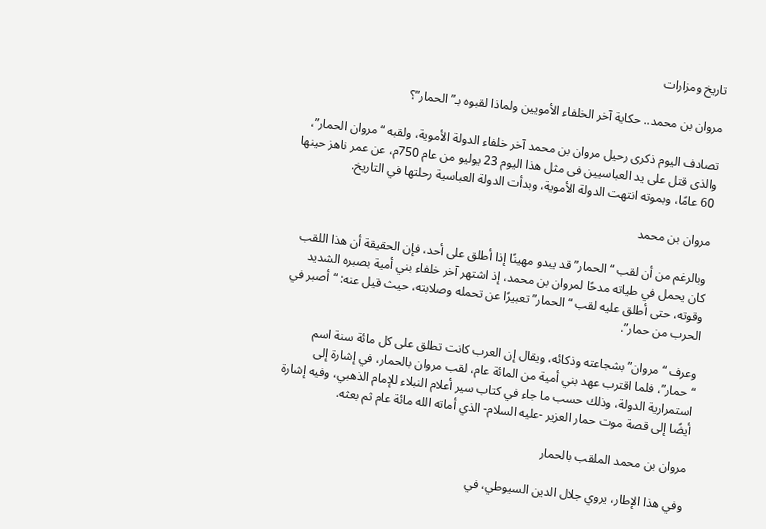تاريخ ومزارات

مروان بن محمد.. حكاية آخر الخلفاء الأمويين ولماذا لقبوه بـ”الحمار”؟

تصادف اليوم ذكرى رحيل مروان بن محمد آخر خلفاء الدولة الأموية، ولقبه “مروان الحمار”، والذى قتل على يد العباسيين فى مثل هذا اليوم 23 يوليو من عام 750م، عن عمر ناهز حينها 60 عامًا، وبموته انتهت الدولة الأموية، وبدأت الدولة العباسية رحلتها في التاريخ.

مروان بن محمد

وبالرغم من أن لقب “الحمار” قد يبدو مهينًا إذا أطلق على أحد، فإن الحقيقة أن هذا اللقب كان يحمل في طياته مدحًا لمروان بن محمد، إذ اشتهر آخر خلفاء بني أمية بصبره الشديد وقوته، حتى أطلق عليه لقب “الحمار” تعبيرًا عن تحمله وصلابته، حيث قيل عنه: “أصبر في الحرب من حمار”.

وعرف “مروان” بشجاعته وذكائه، ويقال إن العرب كانت تطلق على كل مائة سنة اسم “حمار”، فلما اقترب عهد بني أمية من المائة عام، لقب مروان بالحمار، في إشارة إلى استمرارية الدولة، وذلك حسب ما جاء في كتاب سير أعلام النبلاء للإمام الذهبي، وفيه إشارة أيضًا إلى قصة موت حمار العزير -عليه السلام- الذي أماته الله مائة عام ثم بعثه.

مروان بن محمد الملقب بالحمار

وفي هذا الإطار، يروي جلال الدين السيوطي، في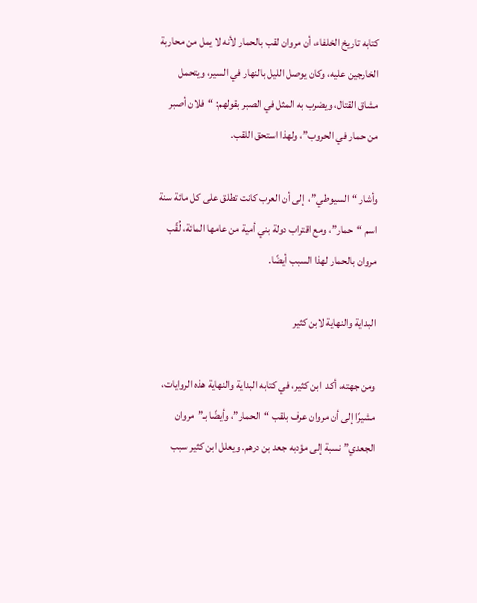كتابه تاريخ الخلفاء، أن مروان لقب بالحمار لأنه لا يمل من محاربة الخارجين عليه، وكان يوصل الليل بالنهار في السير، ويتحمل مشاق القتال، ويضرب به المثل في الصبر بقولهم: “فلان أصبر من حمار في الحروب”، ولهذا استحق اللقب.

وأشار “السيوطي”،  إلى أن العرب كانت تطلق على كل مائة سنة اسم “حمار”، ومع اقتراب دولة بني أمية من عامها المائة، لُقّب مروان بالحمار لهذا السبب أيضًا.

البداية والنهاية لابن كثير

ومن جهته، أكد  ابن كثير، في كتابه البداية والنهاية هذه الروايات، مشيرًا إلى أن مروان عرف بلقب “الحمار”، وأيضًا بـ”مروان الجعدي” نسبة إلى مؤدبه جعد بن درهم. ويعلل ابن كثير سبب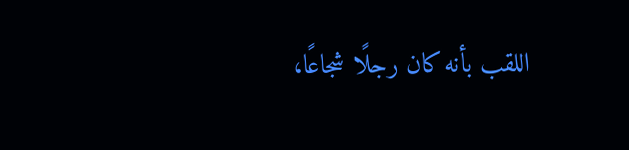اللقب بأنه كان رجلًا شجاعًا،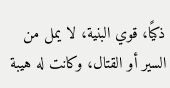ذكيًا، قوي البنية، لا يمل من السير أو القتال، وكانت له هيبة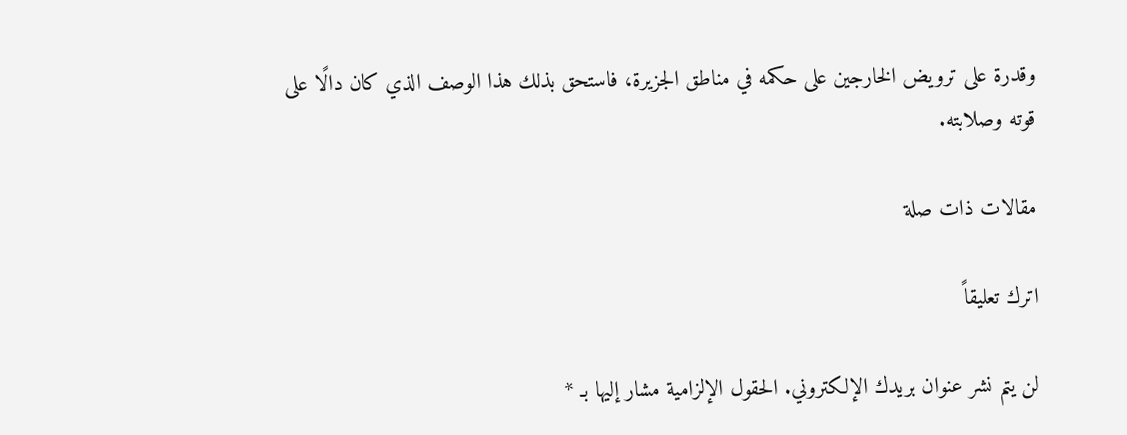وقدرة على ترويض الخارجين على حكمه في مناطق الجزيرة، فاستحق بذلك هذا الوصف الذي كان دالًا على قوته وصلابته.

مقالات ذات صلة

اترك تعليقاً

لن يتم نشر عنوان بريدك الإلكتروني. الحقول الإلزامية مشار إليها بـ *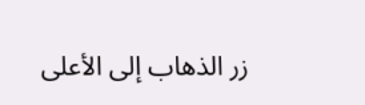زر الذهاب إلى الأعلى